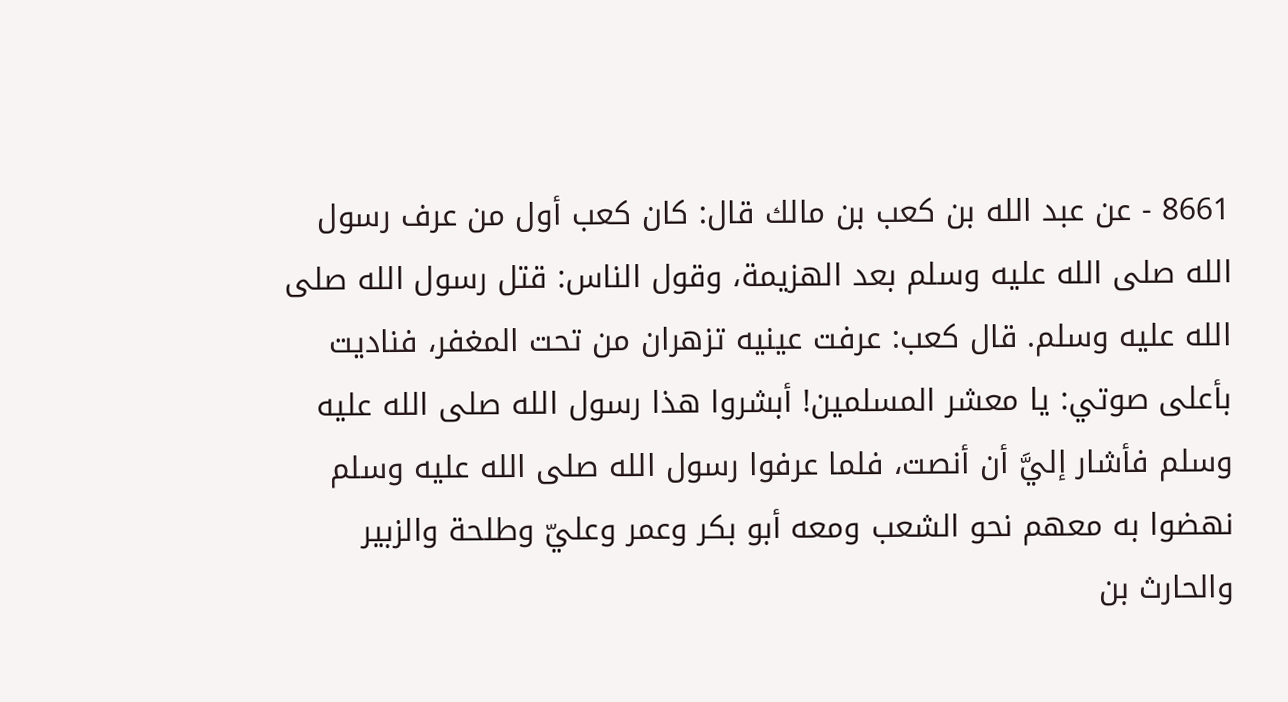8661 - عن عبد الله بن كعب بن مالك قال: كان كعب أول من عرف رسول الله صلى الله عليه وسلم بعد الهزيمة، وقول الناس: قتل رسول الله صلى الله عليه وسلم. قال كعب: عرفت عينيه تزهران من تحت المغفر، فناديت بأعلى صوتي: يا معشر المسلمين! أبشروا هذا رسول الله صلى الله عليه وسلم فأشار إليَّ أن أنصت، فلما عرفوا رسول الله صلى الله عليه وسلم نهضوا به معهم نحو الشعب ومعه أبو بكر وعمر وعليّ وطلحة والزبير والحارث بن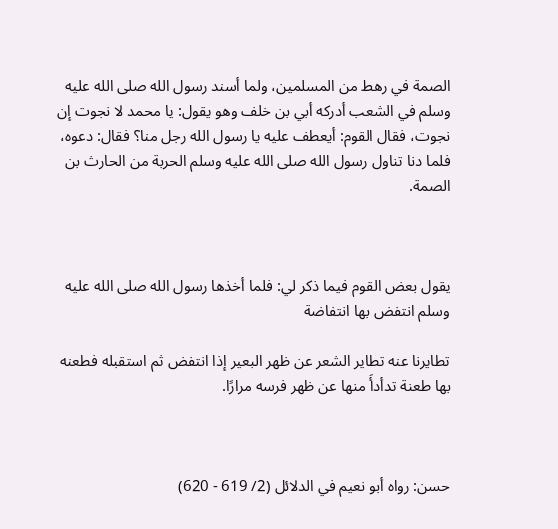الصمة في رهط من المسلمين، ولما أسند رسول الله صلى الله عليه وسلم في الشعب أدركه أبي بن خلف وهو يقول: يا محمد لا نجوت إن نجوت، فقال القوم: أيعطف عليه يا رسول الله رجل منا؟ فقال: دعوه، فلما دنا تناول رسول الله صلى الله عليه وسلم الحربة من الحارث بن الصمة.



يقول بعض القوم فيما ذكر لي: فلما أخذها رسول الله صلى الله عليه وسلم انتفض بها انتفاضة

تطايرنا عنه تطاير الشعر عن ظهر البعير إذا انتفض ثم استقبله فطعنه بها طعنة تدأدأَ منها عن ظهر فرسه مرارًا.



حسن: رواه أبو نعيم في الدلائل (2/ 619 - 620)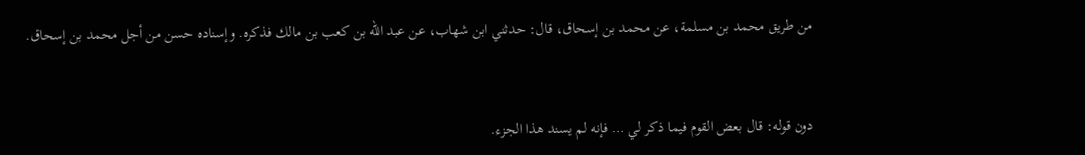من طريق محمد بن مسلمة، عن محمد بن إسحاق، قال: حدثني ابن شهاب، عن عبد الله بن كعب بن مالك فذكره. وإسناده حسن من أجل محمد بن إسحاق.



دون قوله: قال بعض القوم فيما ذكر لي … فإنه لم يسند هذا الجزء.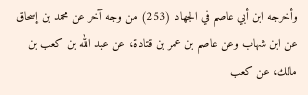وأخرجه ابن أبي عاصم في الجهاد (253) من وجه آخر عن محمد بن إسحاق عن ابن شهاب وعن عاصم بن عمر بن قتادة، عن عبد الله بن كعب بن مالك، عن كعب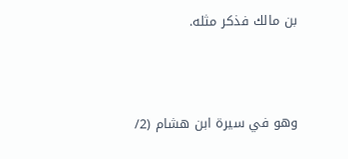بن مالك فذكر مثله.



وهو في سيرة ابن هشام (2/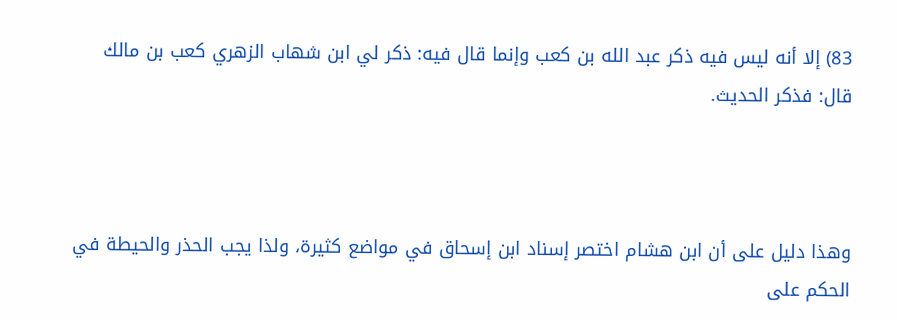83) إلا أنه ليس فيه ذكر عبد الله بن كعب وإنما قال فيه: ذكر لي ابن شهاب الزهري كعب بن مالك قال: فذكر الحديث.



وهذا دليل على أن ابن هشام اختصر إسناد ابن إسحاق في مواضع كثيرة، ولذا يجب الحذر والحيطة في الحكم على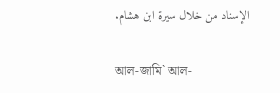الإسناد من خلال سيرة ابن هشام.

আল-জামি` আল-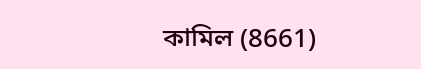কামিল (8661)